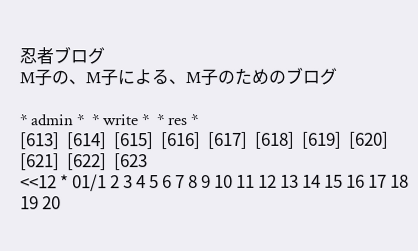忍者ブログ
M子の、M子による、M子のためのブログ

* admin *  * write *  * res *
[613]  [614]  [615]  [616]  [617]  [618]  [619]  [620]  [621]  [622]  [623
<<12 * 01/1 2 3 4 5 6 7 8 9 10 11 12 13 14 15 16 17 18 19 20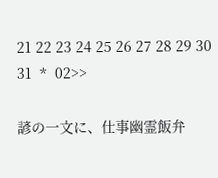21 22 23 24 25 26 27 28 29 30 31  *  02>>

諺の一文に、仕事幽霊飯弁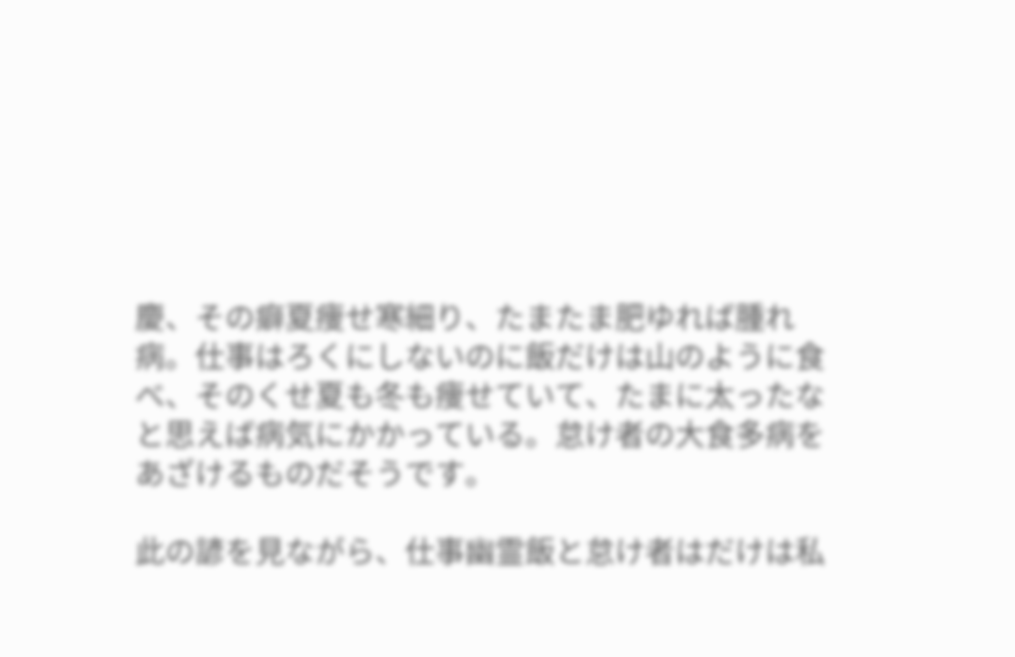慶、その癖夏痩せ寒細り、たまたま肥ゆれば腫れ病。仕事はろくにしないのに飯だけは山のように食べ、そのくせ夏も冬も痩せていて、たまに太ったなと思えば病気にかかっている。怠け者の大食多病をあざけるものだそうです。

此の諺を見ながら、仕事幽霊飯と怠け者はだけは私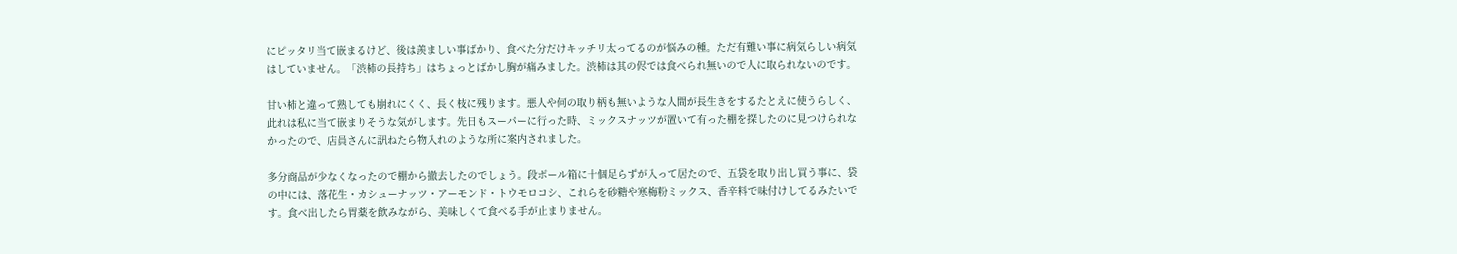にピッタリ当て嵌まるけど、後は羨ましい事ばかり、食べた分だけキッチリ太ってるのが悩みの種。ただ有難い事に病気らしい病気はしていません。「渋柿の長持ち」はちょっとばかし胸が痛みました。渋柿は其の侭では食べられ無いので人に取られないのです。

甘い柿と違って熟しても崩れにくく、長く枝に残ります。悪人や何の取り柄も無いような人間が長生きをするたとえに使うらしく、此れは私に当て嵌まりそうな気がします。先日もスーパーに行った時、ミックスナッツが置いて有った棚を探したのに見つけられなかったので、店員さんに訊ねたら物入れのような所に案内されました。

多分商品が少なくなったので棚から撤去したのでしょう。段ボール箱に十個足らずが入って居たので、五袋を取り出し買う事に、袋の中には、落花生・カシューナッツ・アーモンド・トウモロコシ、これらを砂糖や寒梅粉ミックス、香辛料で味付けしてるみたいです。食べ出したら胃薬を飲みながら、美味しくて食べる手が止まりません。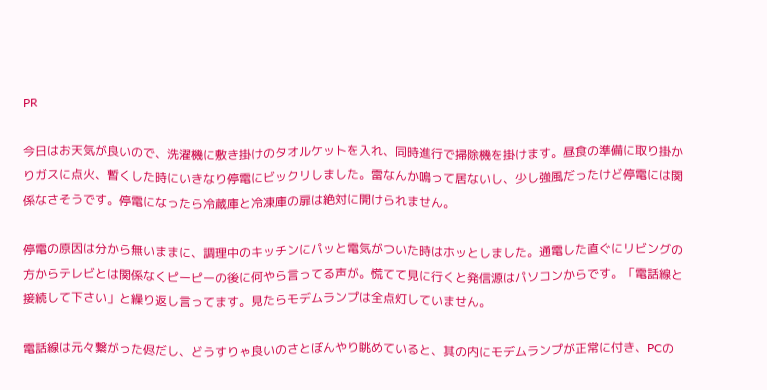PR

今日はお天気が良いので、洗濯機に敷き掛けのタオルケットを入れ、同時進行で掃除機を掛けます。昼食の準備に取り掛かりガスに点火、暫くした時にいきなり停電にビックリしました。雷なんか鳴って居ないし、少し強風だったけど停電には関係なさそうです。停電になったら冷蔵庫と冷凍庫の扉は絶対に開けられません。

停電の原因は分から無いままに、調理中のキッチンにパッと電気がついた時はホッとしました。通電した直ぐにリビングの方からテレビとは関係なくピーピーの後に何やら言ってる声が。慌てて見に行くと発信源はパソコンからです。「電話線と接続して下さい」と繰り返し言ってます。見たらモデムランプは全点灯していません。

電話線は元々繋がった侭だし、どうすりゃ良いのさとぼんやり眺めていると、其の内にモデムランプが正常に付き、PCの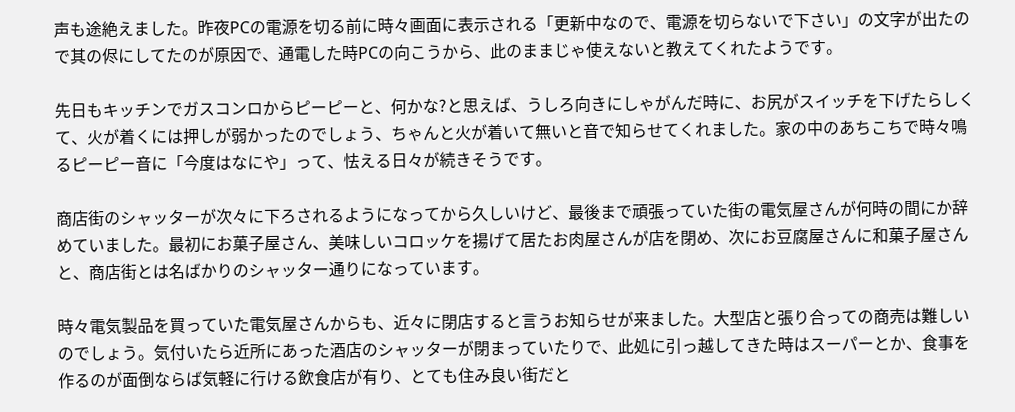声も途絶えました。昨夜PCの電源を切る前に時々画面に表示される「更新中なので、電源を切らないで下さい」の文字が出たので其の侭にしてたのが原因で、通電した時PCの向こうから、此のままじゃ使えないと教えてくれたようです。

先日もキッチンでガスコンロからピーピーと、何かな?と思えば、うしろ向きにしゃがんだ時に、お尻がスイッチを下げたらしくて、火が着くには押しが弱かったのでしょう、ちゃんと火が着いて無いと音で知らせてくれました。家の中のあちこちで時々鳴るピーピー音に「今度はなにや」って、怯える日々が続きそうです。

商店街のシャッターが次々に下ろされるようになってから久しいけど、最後まで頑張っていた街の電気屋さんが何時の間にか辞めていました。最初にお菓子屋さん、美味しいコロッケを揚げて居たお肉屋さんが店を閉め、次にお豆腐屋さんに和菓子屋さんと、商店街とは名ばかりのシャッター通りになっています。

時々電気製品を買っていた電気屋さんからも、近々に閉店すると言うお知らせが来ました。大型店と張り合っての商売は難しいのでしょう。気付いたら近所にあった酒店のシャッターが閉まっていたりで、此処に引っ越してきた時はスーパーとか、食事を作るのが面倒ならば気軽に行ける飲食店が有り、とても住み良い街だと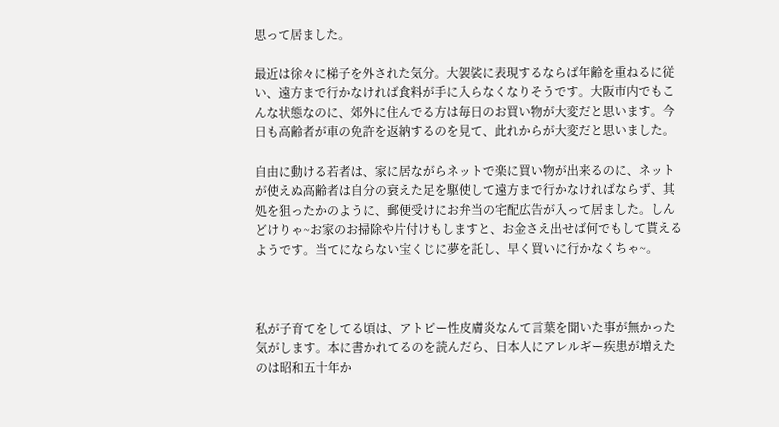思って居ました。

最近は徐々に梯子を外された気分。大袈裟に表現するならば年齢を重ねるに従い、遠方まで行かなければ食料が手に入らなくなりそうです。大阪市内でもこんな状態なのに、郊外に住んでる方は毎日のお買い物が大変だと思います。今日も高齢者が車の免許を返納するのを見て、此れからが大変だと思いました。

自由に動ける若者は、家に居ながらネットで楽に買い物が出来るのに、ネットが使えぬ高齢者は自分の衰えた足を駆使して遠方まで行かなければならず、其処を狙ったかのように、郵便受けにお弁当の宅配広告が入って居ました。しんどけりゃ~お家のお掃除や片付けもしますと、お金さえ出せば何でもして貰えるようです。当てにならない宝くじに夢を託し、早く買いに行かなくちゃ~。



私が子育てをしてる頃は、アトピー性皮膚炎なんて言葉を聞いた事が無かった気がします。本に書かれてるのを読んだら、日本人にアレルギー疾患が増えたのは昭和五十年か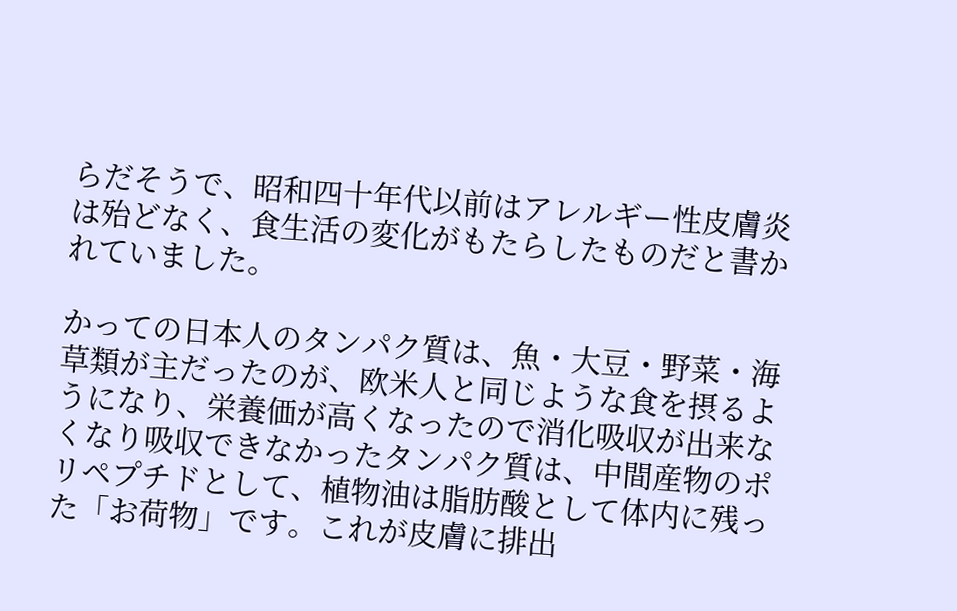らだそうで、昭和四十年代以前はアレルギー性皮膚炎は殆どなく、食生活の変化がもたらしたものだと書かれていました。

かっての日本人のタンパク質は、魚・大豆・野菜・海草類が主だったのが、欧米人と同じような食を摂るようになり、栄養価が高くなったので消化吸収が出来なくなり吸収できなかったタンパク質は、中間産物のポリペプチドとして、植物油は脂肪酸として体内に残った「お荷物」です。これが皮膚に排出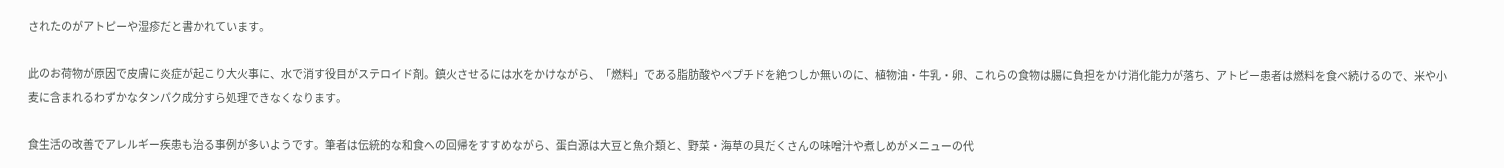されたのがアトピーや湿疹だと書かれています。

此のお荷物が原因で皮膚に炎症が起こり大火事に、水で消す役目がステロイド剤。鎮火させるには水をかけながら、「燃料」である脂肪酸やペプチドを絶つしか無いのに、植物油・牛乳・卵、これらの食物は腸に負担をかけ消化能力が落ち、アトピー患者は燃料を食べ続けるので、米や小麦に含まれるわずかなタンパク成分すら処理できなくなります。

食生活の改善でアレルギー疾患も治る事例が多いようです。筆者は伝統的な和食への回帰をすすめながら、蛋白源は大豆と魚介類と、野菜・海草の具だくさんの味噌汁や煮しめがメニューの代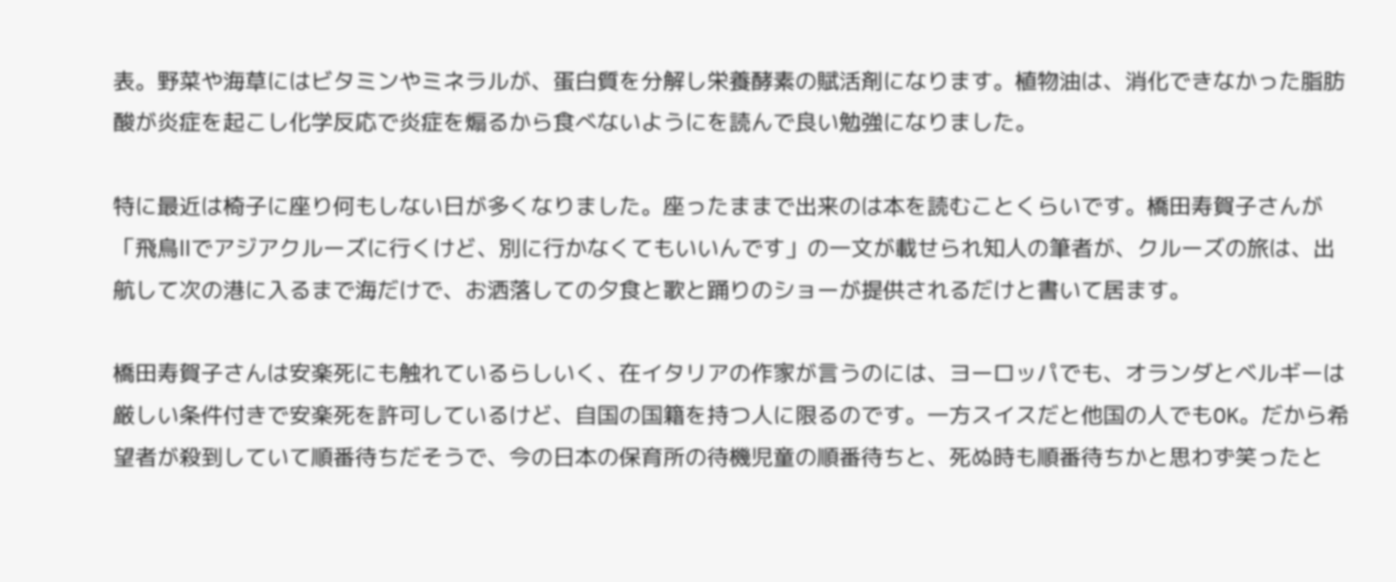表。野菜や海草にはビタミンやミネラルが、蛋白質を分解し栄養酵素の賦活剤になります。植物油は、消化できなかった脂肪酸が炎症を起こし化学反応で炎症を煽るから食べないようにを読んで良い勉強になりました。

特に最近は椅子に座り何もしない日が多くなりました。座ったままで出来のは本を読むことくらいです。橋田寿賀子さんが「飛鳥Ⅱでアジアクルーズに行くけど、別に行かなくてもいいんです」の一文が載せられ知人の筆者が、クルーズの旅は、出航して次の港に入るまで海だけで、お洒落しての夕食と歌と踊りのショーが提供されるだけと書いて居ます。

橋田寿賀子さんは安楽死にも触れているらしいく、在イタリアの作家が言うのには、ヨーロッパでも、オランダとベルギーは厳しい条件付きで安楽死を許可しているけど、自国の国籍を持つ人に限るのです。一方スイスだと他国の人でもOK。だから希望者が殺到していて順番待ちだそうで、今の日本の保育所の待機児童の順番待ちと、死ぬ時も順番待ちかと思わず笑ったと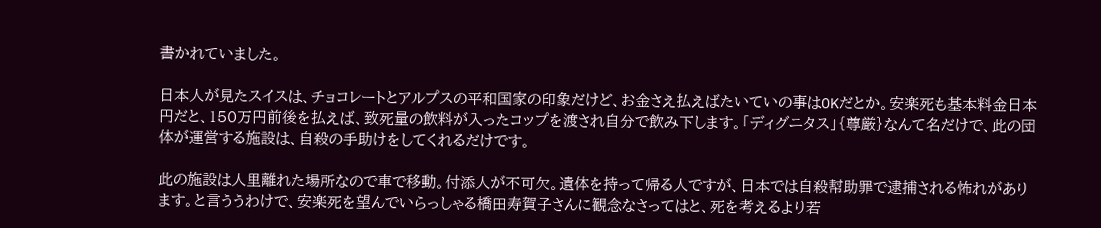書かれていました。

日本人が見たスイスは、チョコレートとアルプスの平和国家の印象だけど、お金さえ払えばたいていの事はOKだとか。安楽死も基本料金日本円だと、150万円前後を払えば、致死量の飲料が入ったコップを渡され自分で飲み下します。「ディグニタス」{尊厳}なんて名だけで、此の団体が運営する施設は、自殺の手助けをしてくれるだけです。

此の施設は人里離れた場所なので車で移動。付添人が不可欠。遺体を持って帰る人ですが、日本では自殺幇助罪で逮捕される怖れがあります。と言ううわけで、安楽死を望んでいらっしゃる橋田寿賀子さんに観念なさってはと、死を考えるより若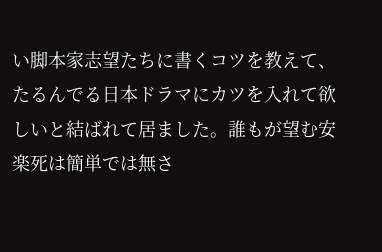い脚本家志望たちに書くコツを教えて、たるんでる日本ドラマにカツを入れて欲しいと結ばれて居ました。誰もが望む安楽死は簡単では無さ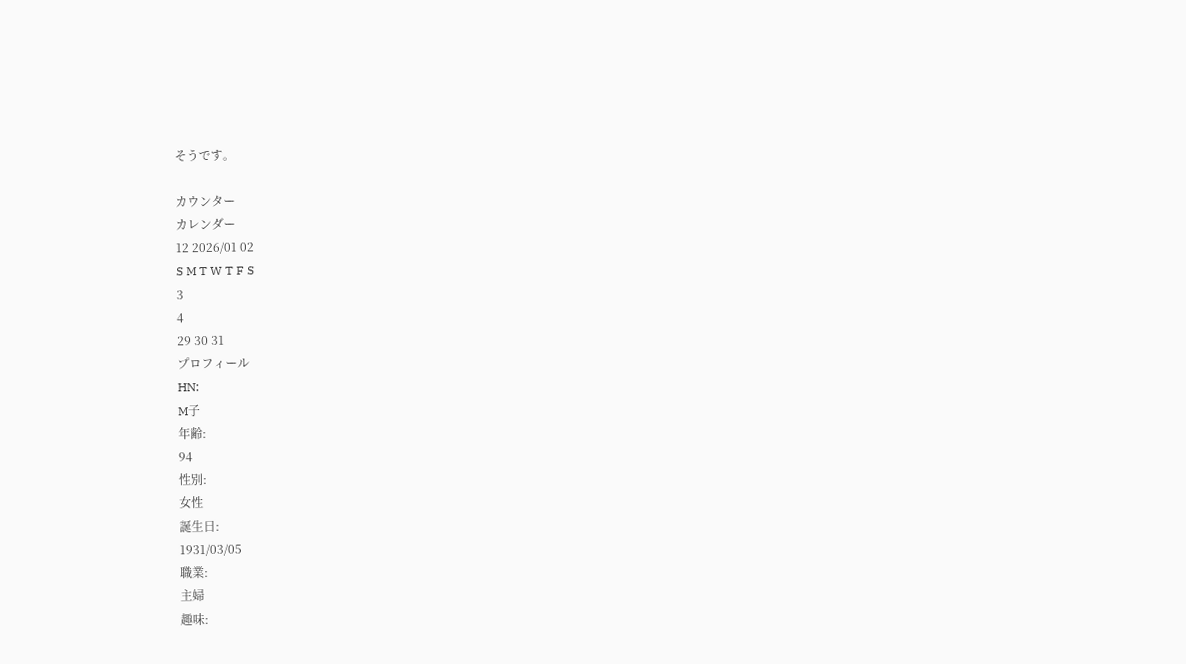そうです。

カウンター
カレンダー
12 2026/01 02
S M T W T F S
3
4
29 30 31
プロフィール
HN:
M子
年齢:
94
性別:
女性
誕生日:
1931/03/05
職業:
主婦
趣味: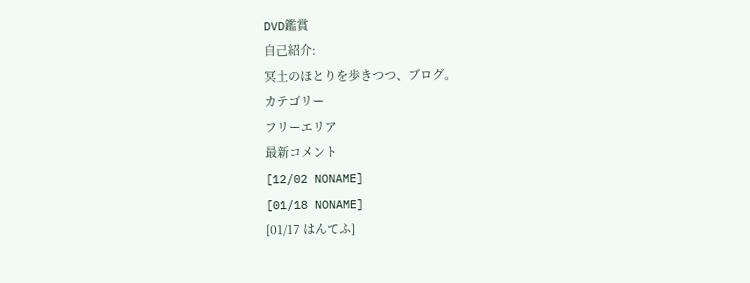DVD鑑賞
自己紹介:
冥土のほとりを歩きつつ、ブログ。
カテゴリー
フリーエリア
最新コメント
[12/02 NONAME]
[01/18 NONAME]
[01/17 はんてふ]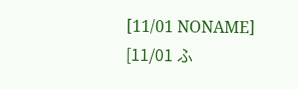[11/01 NONAME]
[11/01 ふ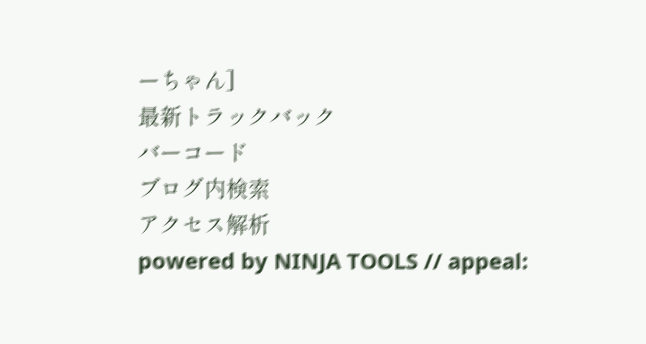ーちゃん]
最新トラックバック
バーコード
ブログ内検索
アクセス解析
powered by NINJA TOOLS // appeal: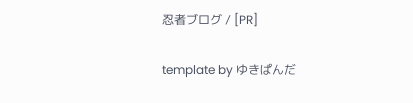忍者ブログ / [PR]

template by ゆきぱんだ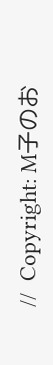//  Copyright: M子のお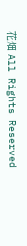花畑 All Rights Reserved